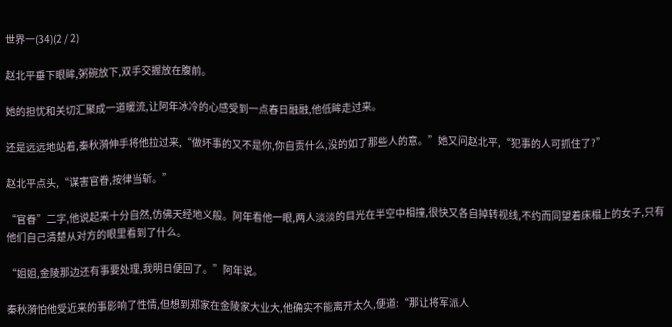世界一(34)(2 / 2)

赵北平垂下眼眸,粥碗放下,双手交握放在腹前。

她的担忧和关切汇聚成一道暖流,让阿年冰冷的心感受到一点春日融融,他低眸走过来。

还是远远地站着,秦秋漪伸手将他拉过来,“做坏事的又不是你,你自责什么,没的如了那些人的意。”她又问赵北平,“犯事的人可抓住了?”

赵北平点头,“谋害官眷,按律当斩。”

“官眷”二字,他说起来十分自然,仿佛天经地义般。阿年看他一眼,两人淡淡的目光在半空中相撞,很快又各自掉转视线,不约而同望着床榻上的女子,只有他们自己清楚从对方的眼里看到了什么。

“姐姐,金陵那边还有事要处理,我明日便回了。”阿年说。

秦秋漪怕他受近来的事影响了性情,但想到郑家在金陵家大业大,他确实不能离开太久,便道:“那让将军派人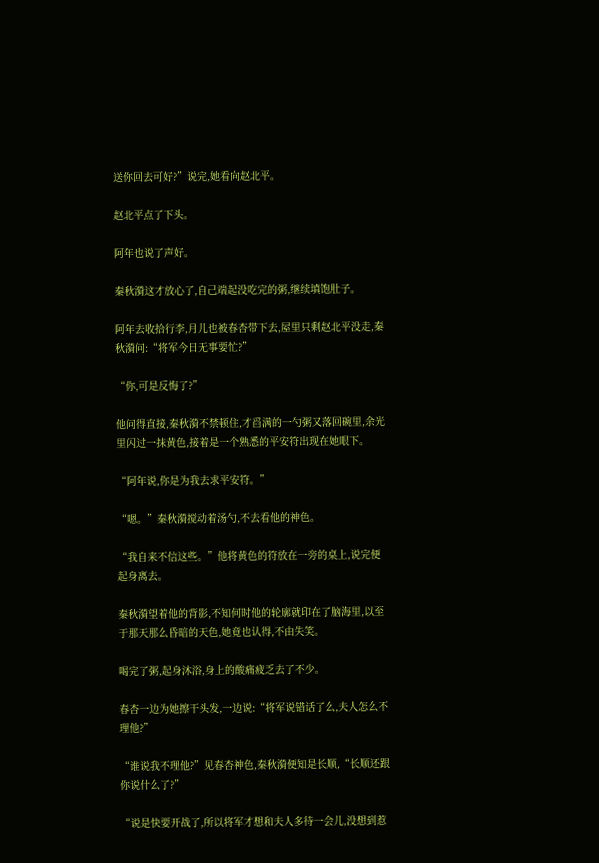送你回去可好?”说完,她看向赵北平。

赵北平点了下头。

阿年也说了声好。

秦秋漪这才放心了,自己端起没吃完的粥,继续填饱肚子。

阿年去收拾行李,月儿也被春杏带下去,屋里只剩赵北平没走,秦秋漪问:“将军今日无事要忙?”

“你,可是反悔了?”

他问得直接,秦秋漪不禁顿住,才舀满的一勺粥又落回碗里,余光里闪过一抹黄色,接着是一个熟悉的平安符出现在她眼下。

“阿年说,你是为我去求平安符。”

“嗯。”秦秋漪搅动着汤勺,不去看他的神色。

“我自来不信这些。”他将黄色的符放在一旁的桌上,说完便起身离去。

秦秋漪望着他的背影,不知何时他的轮廓就印在了脑海里,以至于那天那么昏暗的天色,她竟也认得,不由失笑。

喝完了粥,起身沐浴,身上的酸痛疲乏去了不少。

春杏一边为她擦干头发,一边说:“将军说错话了么,夫人怎么不理他?”

“谁说我不理他?”见春杏神色,秦秋漪便知是长顺,“长顺还跟你说什么了?”

“说是快要开战了,所以将军才想和夫人多待一会儿,没想到惹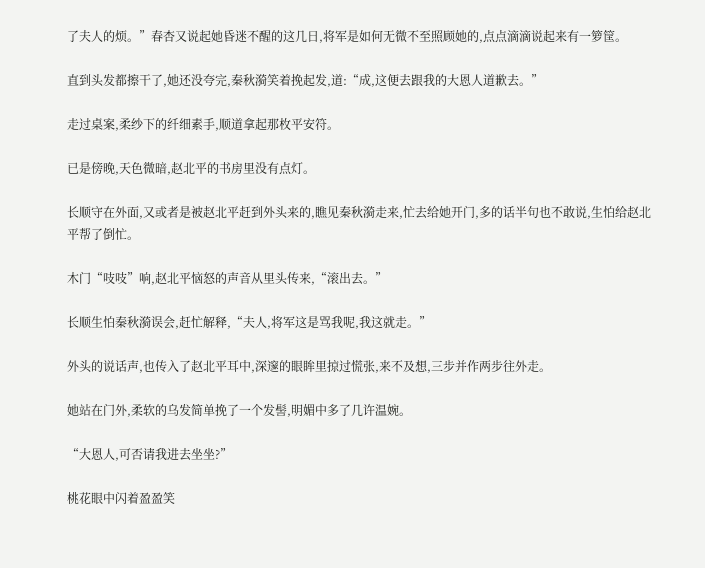了夫人的烦。”春杏又说起她昏迷不醒的这几日,将军是如何无微不至照顾她的,点点滴滴说起来有一箩筐。

直到头发都擦干了,她还没夸完,秦秋漪笑着挽起发,道:“成,这便去跟我的大恩人道歉去。”

走过桌案,柔纱下的纤细素手,顺道拿起那枚平安符。

已是傍晚,天色微暗,赵北平的书房里没有点灯。

长顺守在外面,又或者是被赵北平赶到外头来的,瞧见秦秋漪走来,忙去给她开门,多的话半句也不敢说,生怕给赵北平帮了倒忙。

木门“吱吱”响,赵北平恼怒的声音从里头传来,“滚出去。”

长顺生怕秦秋漪误会,赶忙解释,“夫人,将军这是骂我呢,我这就走。”

外头的说话声,也传入了赵北平耳中,深邃的眼眸里掠过慌张,来不及想,三步并作两步往外走。

她站在门外,柔软的乌发简单挽了一个发髻,明媚中多了几许温婉。

“大恩人,可否请我进去坐坐?”

桃花眼中闪着盈盈笑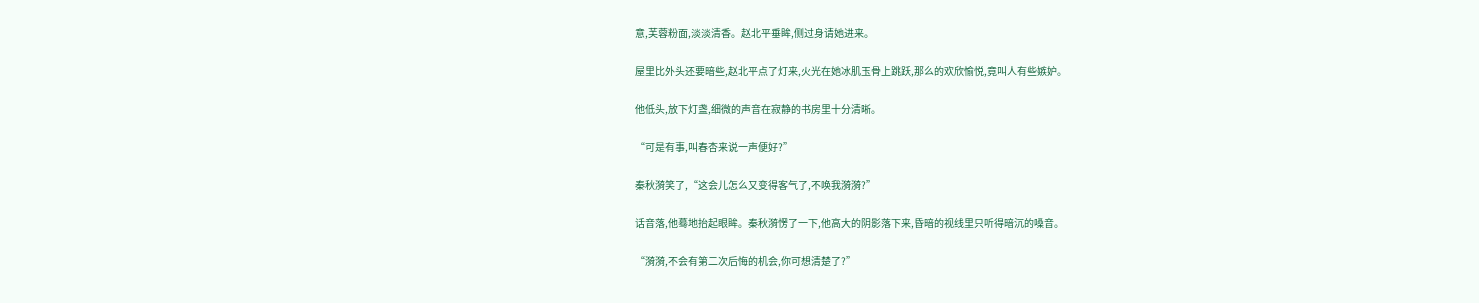意,芙蓉粉面,淡淡清香。赵北平垂眸,侧过身请她进来。

屋里比外头还要暗些,赵北平点了灯来,火光在她冰肌玉骨上跳跃,那么的欢欣愉悦,竟叫人有些嫉妒。

他低头,放下灯盏,细微的声音在寂静的书房里十分清晰。

“可是有事,叫春杏来说一声便好?”

秦秋漪笑了,“这会儿怎么又变得客气了,不唤我漪漪?”

话音落,他蓦地抬起眼眸。秦秋漪愣了一下,他高大的阴影落下来,昏暗的视线里只听得暗沉的嗓音。

“漪漪,不会有第二次后悔的机会,你可想清楚了?”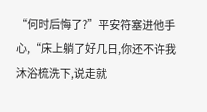“何时后悔了?”平安符塞进他手心,“床上躺了好几日,你还不许我沐浴梳洗下,说走就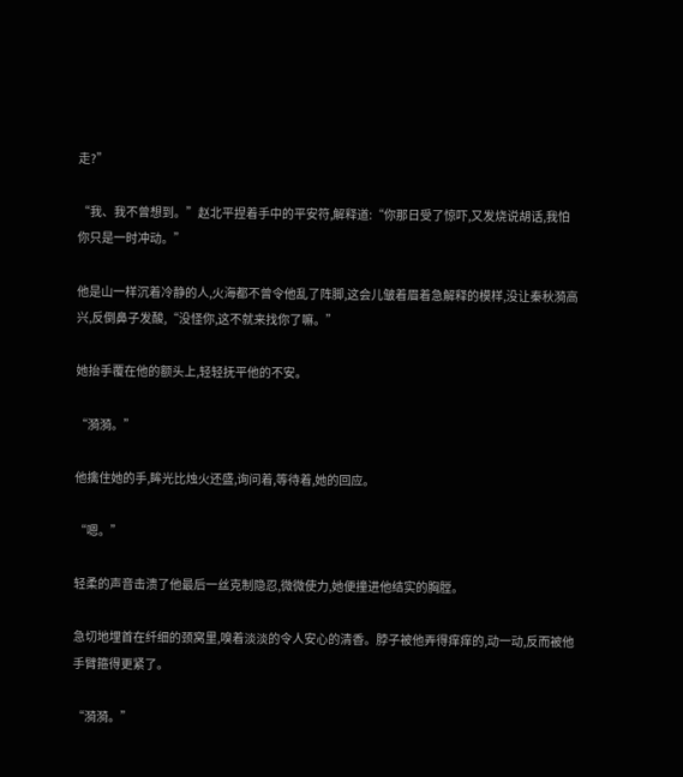走?”

“我、我不曾想到。”赵北平捏着手中的平安符,解释道:“你那日受了惊吓,又发烧说胡话,我怕你只是一时冲动。”

他是山一样沉着冷静的人,火海都不曾令他乱了阵脚,这会儿皱着眉着急解释的模样,没让秦秋漪高兴,反倒鼻子发酸,“没怪你,这不就来找你了嘛。”

她抬手覆在他的额头上,轻轻抚平他的不安。

“漪漪。”

他擒住她的手,眸光比烛火还盛,询问着,等待着,她的回应。

“嗯。”

轻柔的声音击溃了他最后一丝克制隐忍,微微使力,她便撞进他结实的胸膛。

急切地埋首在纤细的颈窝里,嗅着淡淡的令人安心的清香。脖子被他弄得痒痒的,动一动,反而被他手臂箍得更紧了。

“漪漪。”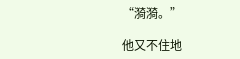“漪漪。”

他又不住地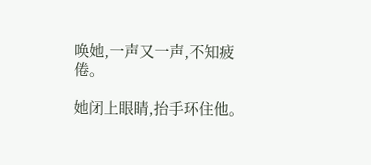唤她,一声又一声,不知疲倦。

她闭上眼睛,抬手环住他。